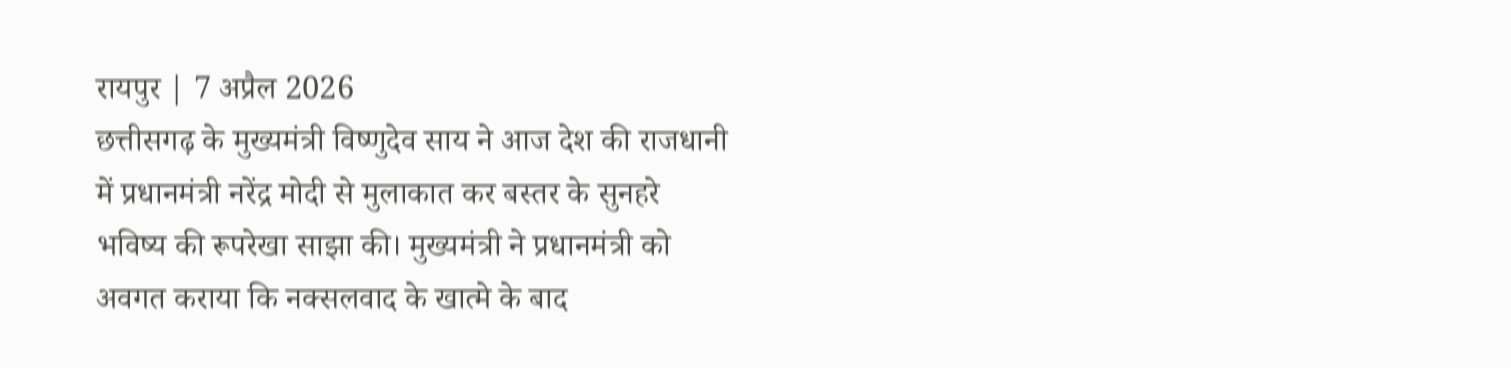रायपुर | 7 अप्रैल 2026
छत्तीसगढ़ के मुख्यमंत्री विष्णुदेव साय ने आज देश की राजधानी में प्रधानमंत्री नरेंद्र मोदी से मुलाकात कर बस्तर के सुनहरे भविष्य की रूपरेखा साझा की। मुख्यमंत्री ने प्रधानमंत्री को अवगत कराया कि नक्सलवाद के खात्मे के बाद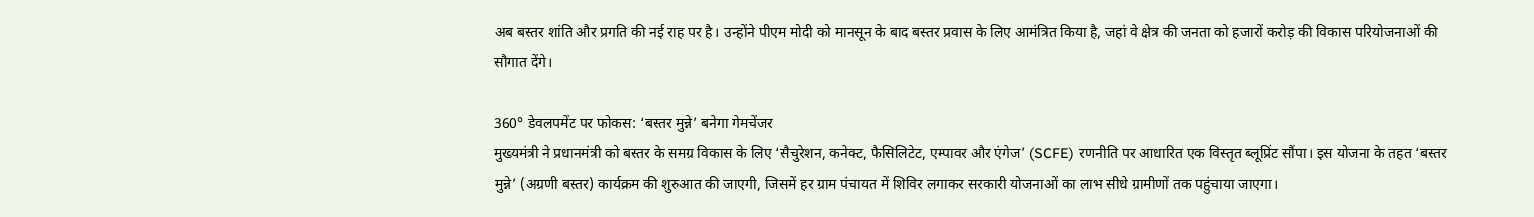अब बस्तर शांति और प्रगति की नई राह पर है। उन्होंने पीएम मोदी को मानसून के बाद बस्तर प्रवास के लिए आमंत्रित किया है, जहां वे क्षेत्र की जनता को हजारों करोड़ की विकास परियोजनाओं की सौगात देंगे।

360° डेवलपमेंट पर फोकस: ‘बस्तर मुन्ने’ बनेगा गेमचेंजर
मुख्यमंत्री ने प्रधानमंत्री को बस्तर के समग्र विकास के लिए ‘सैचुरेशन, कनेक्ट, फैसिलिटेट, एम्पावर और एंगेज’ (SCFE) रणनीति पर आधारित एक विस्तृत ब्लूप्रिंट सौंपा। इस योजना के तहत ‘बस्तर मुन्ने’ (अग्रणी बस्तर) कार्यक्रम की शुरुआत की जाएगी, जिसमें हर ग्राम पंचायत में शिविर लगाकर सरकारी योजनाओं का लाभ सीधे ग्रामीणों तक पहुंचाया जाएगा।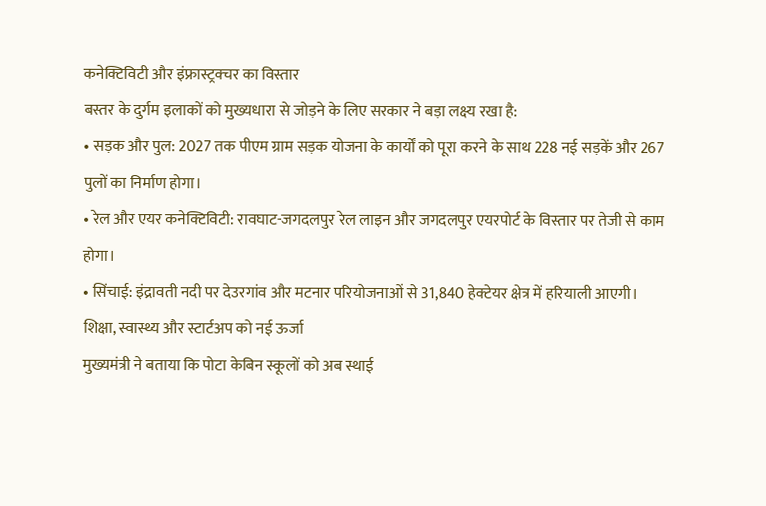कनेक्टिविटी और इंफ्रास्ट्रक्चर का विस्तार
बस्तर के दुर्गम इलाकों को मुख्यधारा से जोड़ने के लिए सरकार ने बड़ा लक्ष्य रखा है:
• सड़क और पुल: 2027 तक पीएम ग्राम सड़क योजना के कार्यों को पूरा करने के साथ 228 नई सड़कें और 267 पुलों का निर्माण होगा।
• रेल और एयर कनेक्टिविटी: रावघाट-जगदलपुर रेल लाइन और जगदलपुर एयरपोर्ट के विस्तार पर तेजी से काम होगा।
• सिंचाई: इंद्रावती नदी पर देउरगांव और मटनार परियोजनाओं से 31,840 हेक्टेयर क्षेत्र में हरियाली आएगी।
शिक्षा, स्वास्थ्य और स्टार्टअप को नई ऊर्जा
मुख्यमंत्री ने बताया कि पोटा केबिन स्कूलों को अब स्थाई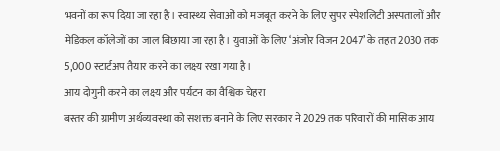भवनों का रूप दिया जा रहा है। स्वास्थ्य सेवाओं को मजबूत करने के लिए सुपर स्पेशलिटी अस्पतालों और मेडिकल कॉलेजों का जाल बिछाया जा रहा है। युवाओं के लिए ‘अंजोर विजन 2047’ के तहत 2030 तक 5,000 स्टार्टअप तैयार करने का लक्ष्य रखा गया है।
आय दोगुनी करने का लक्ष्य और पर्यटन का वैश्विक चेहरा
बस्तर की ग्रामीण अर्थव्यवस्था को सशक्त बनाने के लिए सरकार ने 2029 तक परिवारों की मासिक आय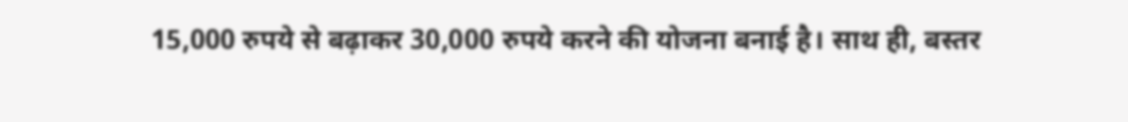15,000 रुपये से बढ़ाकर 30,000 रुपये करने की योजना बनाई है। साथ ही, बस्तर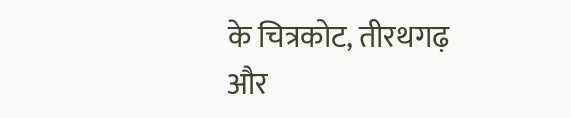के चित्रकोट, तीरथगढ़ और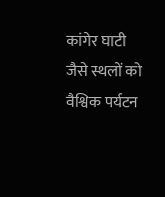कांगेर घाटी जैसे स्थलों को वैश्विक पर्यटन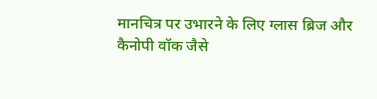मानचित्र पर उभारने के लिए ग्लास ब्रिज और कैनोपी वॉक जैसे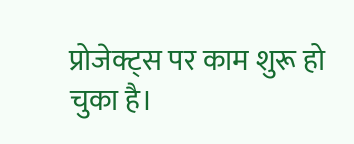प्रोजेक्ट्स पर काम शुरू हो चुका है।